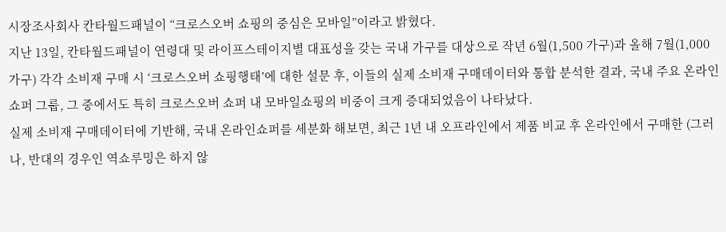시장조사회사 칸타월드패널이 “크로스오버 쇼핑의 중심은 모바일”이라고 밝혔다.
지난 13일, 칸타월드패널이 연령대 및 라이프스테이지별 대표성을 갖는 국내 가구를 대상으로 작년 6월(1,500 가구)과 올해 7월(1,000 가구) 각각 소비재 구매 시 ‘크로스오버 쇼핑행태’에 대한 설문 후, 이들의 실제 소비재 구매데이터와 통합 분석한 결과, 국내 주요 온라인쇼퍼 그룹, 그 중에서도 특히 크로스오버 쇼퍼 내 모바일쇼핑의 비중이 크게 증대되었음이 나타났다.
실제 소비재 구매데이터에 기반해, 국내 온라인쇼퍼를 세분화 해보면, 최근 1년 내 오프라인에서 제품 비교 후 온라인에서 구매한 (그러나, 반대의 경우인 역쇼루밍은 하지 않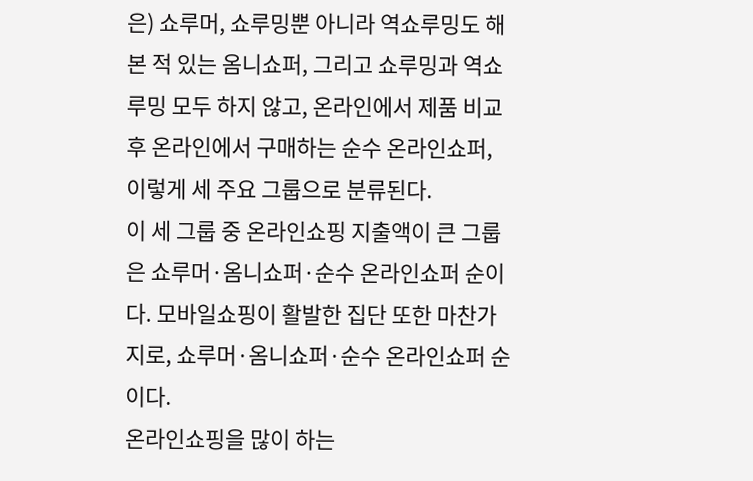은) 쇼루머, 쇼루밍뿐 아니라 역쇼루밍도 해본 적 있는 옴니쇼퍼, 그리고 쇼루밍과 역쇼루밍 모두 하지 않고, 온라인에서 제품 비교 후 온라인에서 구매하는 순수 온라인쇼퍼, 이렇게 세 주요 그룹으로 분류된다.
이 세 그룹 중 온라인쇼핑 지출액이 큰 그룹은 쇼루머·옴니쇼퍼·순수 온라인쇼퍼 순이다. 모바일쇼핑이 활발한 집단 또한 마찬가지로, 쇼루머·옴니쇼퍼·순수 온라인쇼퍼 순이다.
온라인쇼핑을 많이 하는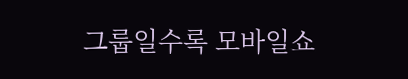그룹일수록 모바일쇼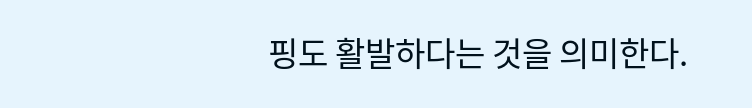핑도 활발하다는 것을 의미한다.